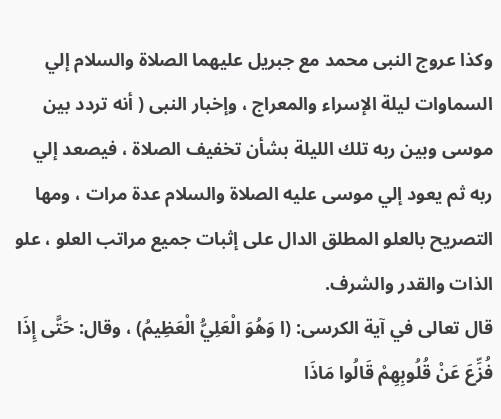وكذا عروج النبى محمد مع جبريل عليهما الصلاة والسلام إلي السماوات ليلة الإسراء والمعراج ، وإخبار النبى ( أنه تردد بين موسى وبين ربه تلك الليلة بشأن تخفيف الصلاة ، فيصعد إلي ربه ثم يعود إلي موسى عليه الصلاة والسلام عدة مرات ، ومها التصريح بالعلو المطلق الدال على إثبات جميع مراتب العلو ، علو الذات والقدر والشرف.
قال تعالى في آية الكرسى: (ا وَهُوَ الْعَلِيُّ الْعَظِيمُ) ، وقال: حَتَّى إِذَا فُزِّعَ عَنْ قُلُوبِهِمْ قَالُوا مَاذَا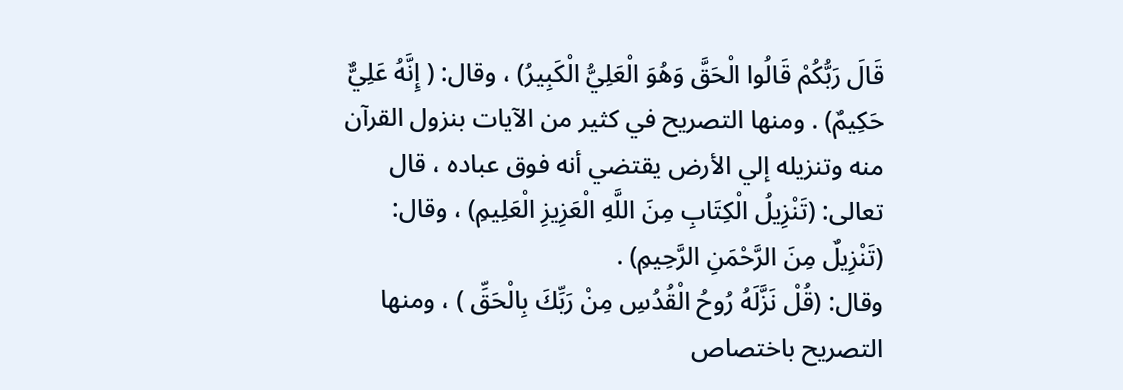قَالَ رَبُّكُمْ قَالُوا الْحَقَّ وَهُوَ الْعَلِيُّ الْكَبِيرُ) ، وقال: ( إِنَّهُ عَلِيٌّ حَكِيمٌ) . ومنها التصريح في كثير من الآيات بنزول القرآن منه وتنزيله إلي الأرض يقتضي أنه فوق عباده ، قال تعالى: (تَنْزِيلُ الْكِتَابِ مِنَ اللَّهِ الْعَزِيزِ الْعَلِيمِ) ، وقال: (تَنْزِيلٌ مِنَ الرَّحْمَنِ الرَّحِيمِ) .
وقال: (قُلْ نَزَّلَهُ رُوحُ الْقُدُسِ مِنْ رَبِّكَ بِالْحَقِّ ) ، ومنها التصريح باختصاص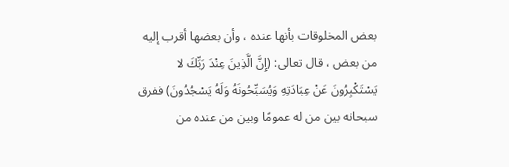بعض المخلوقات بأنها عنده ، وأن بعضها أقرب إليه من بعض ، قال تعالى: (إِنَّ الَّذِينَ عِنْدَ رَبِّكَ لا يَسْتَكْبِرُونَ عَنْ عِبَادَتِهِ وَيُسَبِّحُونَهُ وَلَهُ يَسْجُدُونَ) ففرق سبحانه بين من له عمومًا وبين من عنده من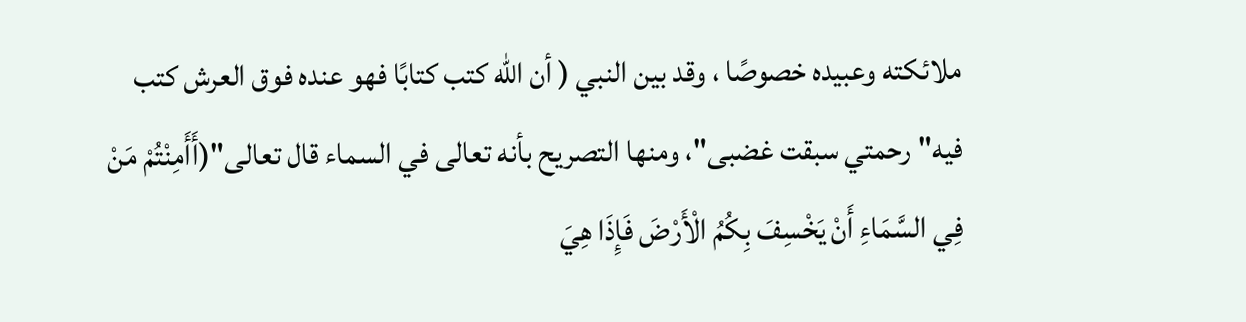ملائكته وعبيده خصوصًا ، وقد بين النبي ( أن الله كتب كتابًا فهو عنده فوق العرش كتب فيه"رحمتي سبقت غضبى"، ومنها التصريح بأنه تعالى في السماء قال تعالى"(أَأَمِنْتُمْ مَنْ فِي السَّمَاءِ أَنْ يَخْسِفَ بِكُمُ الْأَرْضَ فَإِذَا هِيَ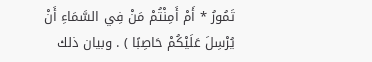تَمُورُ * أَمْ أَمِنْتُمْ مَنْ فِي السَّمَاءِ أَنْ يُرْسِلَ عَلَيْكُمْ حَاصِبًا ) . وبيان ذلك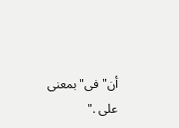أن"فى"بمعنى على ."